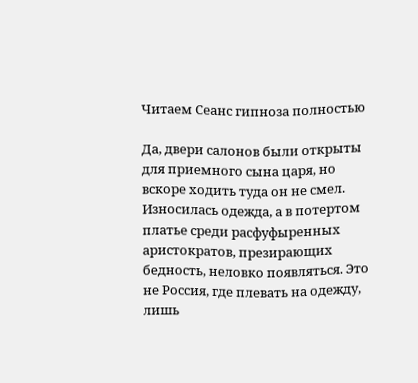Читаем Сеанс гипноза полностью

Да, двери салонов были открыты для приемного сына царя, но вскоре ходить туда он не смел. Износилась одежда, а в потертом платье среди расфуфыренных аристократов, презирающих бедность, неловко появляться. Это не Россия, где плевать на одежду, лишь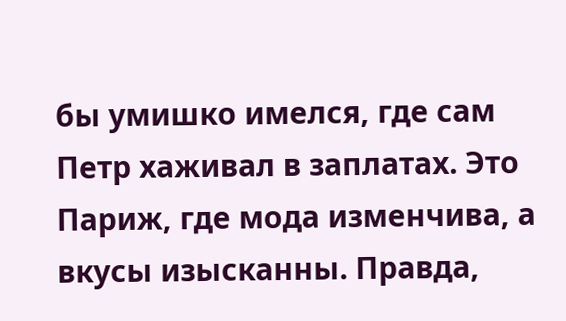бы умишко имелся, где сам Петр хаживал в заплатах. Это Париж, где мода изменчива, а вкусы изысканны. Правда,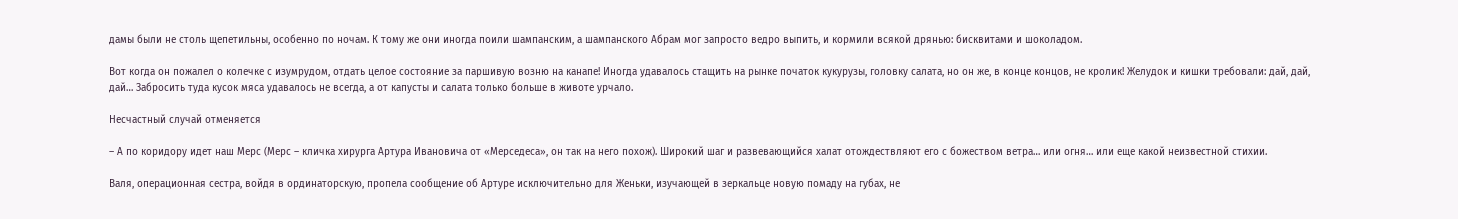дамы были не столь щепетильны, особенно по ночам. К тому же они иногда поили шампанским, а шампанского Абрам мог запросто ведро выпить, и кормили всякой дрянью: бисквитами и шоколадом.

Вот когда он пожалел о колечке с изумрудом, отдать целое состояние за паршивую возню на канапе! Иногда удавалось стащить на рынке початок кукурузы, головку салата, но он же, в конце концов, не кролик! Желудок и кишки требовали: дай, дай, дай… Забросить туда кусок мяса удавалось не всегда, а от капусты и салата только больше в животе урчало.

Несчастный случай отменяется

– А по коридору идет наш Мерс (Мерс – кличка хирурга Артура Ивановича от «Мерседеса», он так на него похож). Широкий шаг и развевающийся халат отождествляют его с божеством ветра… или огня… или еще какой неизвестной стихии.

Валя, операционная сестра, войдя в ординаторскую, пропела сообщение об Артуре исключительно для Женьки, изучающей в зеркальце новую помаду на губах, не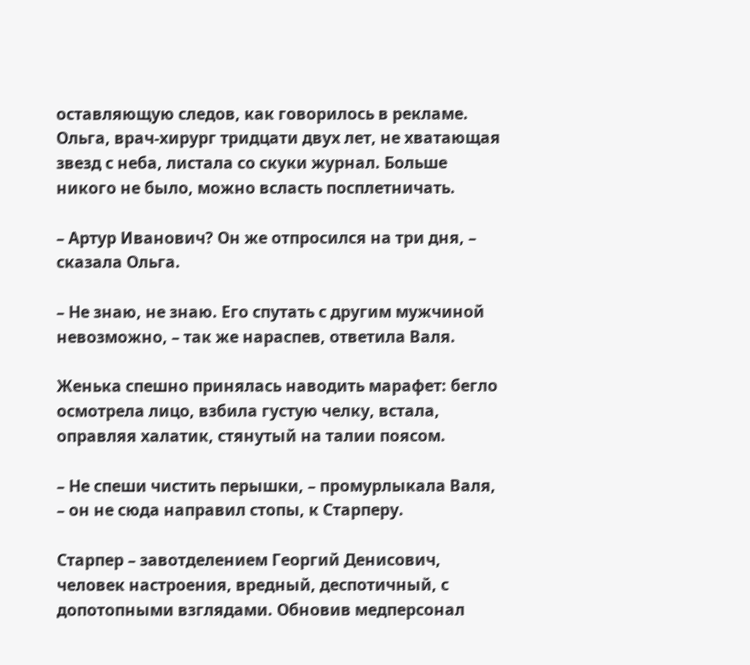оставляющую следов, как говорилось в рекламе. Ольга, врач-хирург тридцати двух лет, не хватающая звезд с неба, листала со скуки журнал. Больше никого не было, можно всласть посплетничать.

– Артур Иванович? Он же отпросился на три дня, – сказала Ольга.

– Не знаю, не знаю. Его спутать с другим мужчиной невозможно, – так же нараспев, ответила Валя.

Женька спешно принялась наводить марафет: бегло осмотрела лицо, взбила густую челку, встала, оправляя халатик, стянутый на талии поясом.

– Не спеши чистить перышки, – промурлыкала Валя, – он не сюда направил стопы, к Старперу.

Старпер – завотделением Георгий Денисович, человек настроения, вредный, деспотичный, с допотопными взглядами. Обновив медперсонал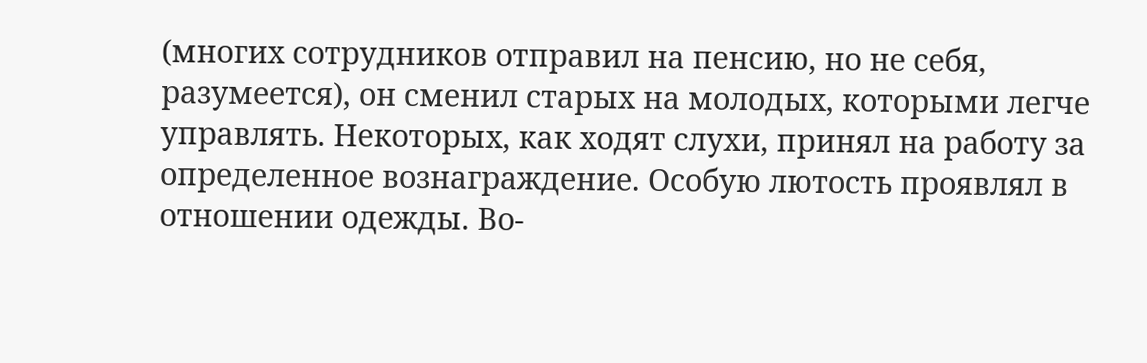(многих сотрудников отправил на пенсию, но не себя, разумеется), он сменил старых на молодых, которыми легче управлять. Некоторых, как ходят слухи, принял на работу за определенное вознаграждение. Особую лютость проявлял в отношении одежды. Во-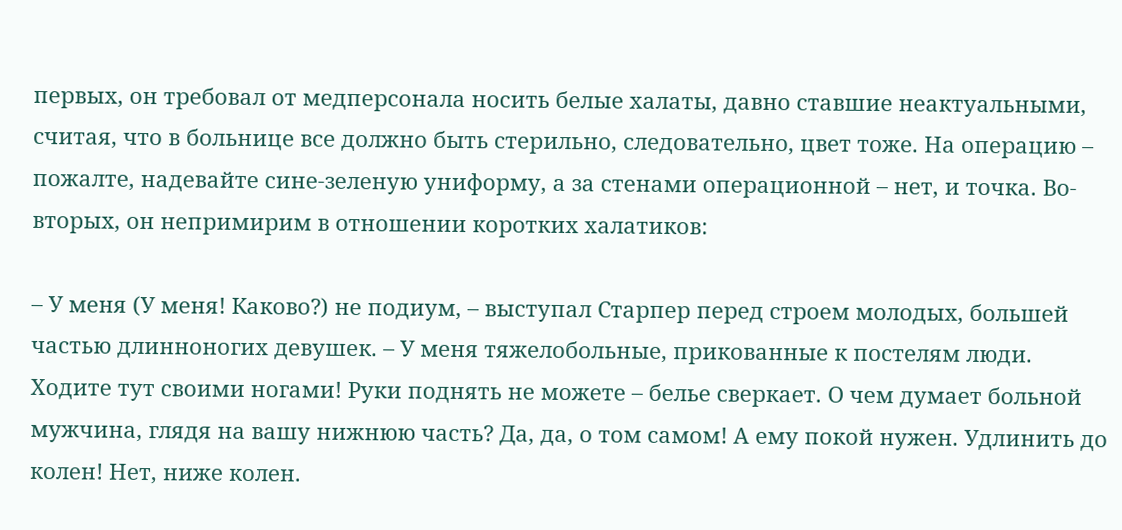первых, он требовал от медперсонала носить белые халаты, давно ставшие неактуальными, считая, что в больнице все должно быть стерильно, следовательно, цвет тоже. На операцию – пожалте, надевайте сине-зеленую униформу, а за стенами операционной – нет, и точка. Во-вторых, он непримирим в отношении коротких халатиков:

– У меня (У меня! Каково?) не подиум, – выступал Старпер перед строем молодых, большей частью длинноногих девушек. – У меня тяжелобольные, прикованные к постелям люди. Ходите тут своими ногами! Руки поднять не можете – белье сверкает. О чем думает больной мужчина, глядя на вашу нижнюю часть? Да, да, о том самом! А ему покой нужен. Удлинить до колен! Нет, ниже колен.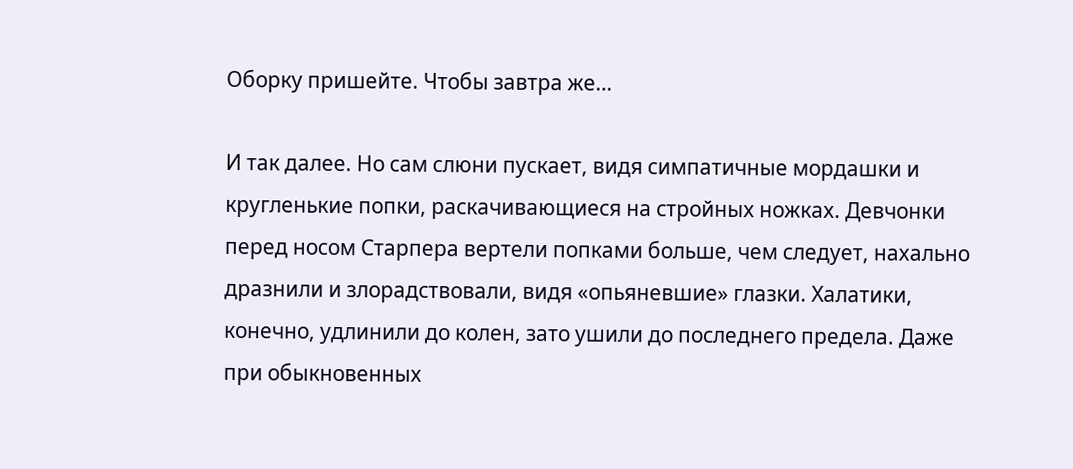Оборку пришейте. Чтобы завтра же…

И так далее. Но сам слюни пускает, видя симпатичные мордашки и кругленькие попки, раскачивающиеся на стройных ножках. Девчонки перед носом Старпера вертели попками больше, чем следует, нахально дразнили и злорадствовали, видя «опьяневшие» глазки. Халатики, конечно, удлинили до колен, зато ушили до последнего предела. Даже при обыкновенных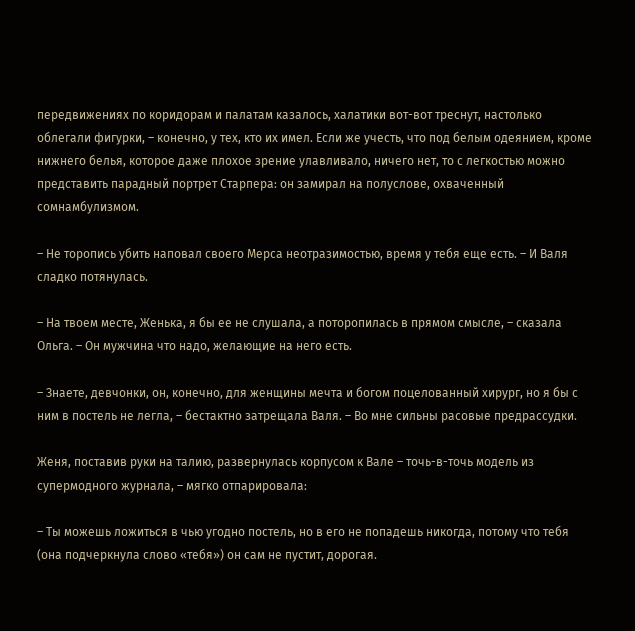передвижениях по коридорам и палатам казалось, халатики вот-вот треснут, настолько облегали фигурки, – конечно, у тех, кто их имел. Если же учесть, что под белым одеянием, кроме нижнего белья, которое даже плохое зрение улавливало, ничего нет, то с легкостью можно представить парадный портрет Старпера: он замирал на полуслове, охваченный сомнамбулизмом.

– Не торопись убить наповал своего Мерса неотразимостью, время у тебя еще есть. – И Валя сладко потянулась.

– На твоем месте, Женька, я бы ее не слушала, а поторопилась в прямом смысле, – сказала Ольга. – Он мужчина что надо, желающие на него есть.

– Знаете, девчонки, он, конечно, для женщины мечта и богом поцелованный хирург, но я бы с ним в постель не легла, – бестактно затрещала Валя. – Во мне сильны расовые предрассудки.

Женя, поставив руки на талию, развернулась корпусом к Вале – точь-в-точь модель из супермодного журнала, – мягко отпарировала:

– Ты можешь ложиться в чью угодно постель, но в его не попадешь никогда, потому что тебя (она подчеркнула слово «тебя») он сам не пустит, дорогая.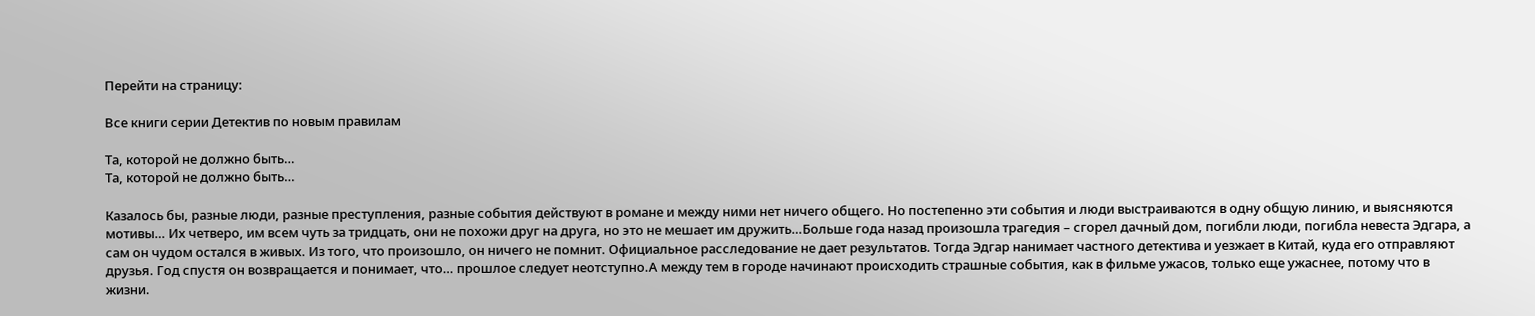Перейти на страницу:

Все книги серии Детектив по новым правилам

Та, которой не должно быть…
Та, которой не должно быть…

Казалось бы, разные люди, разные преступления, разные события действуют в романе и между ними нет ничего общего. Но постепенно эти события и люди выстраиваются в одну общую линию, и выясняются мотивы… Их четверо, им всем чуть за тридцать, они не похожи друг на друга, но это не мешает им дружить…Больше года назад произошла трагедия – сгорел дачный дом, погибли люди, погибла невеста Эдгара, а сам он чудом остался в живых. Из того, что произошло, он ничего не помнит. Официальное расследование не дает результатов. Тогда Эдгар нанимает частного детектива и уезжает в Китай, куда его отправляют друзья. Год спустя он возвращается и понимает, что… прошлое следует неотступно.А между тем в городе начинают происходить страшные события, как в фильме ужасов, только еще ужаснее, потому что в жизни.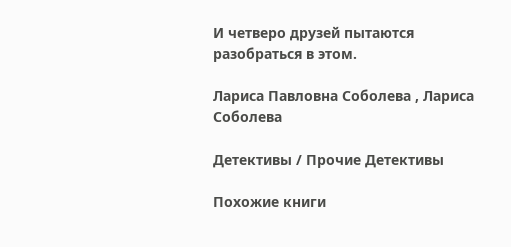И четверо друзей пытаются разобраться в этом.

Лариса Павловна Соболева , Лариса Соболева

Детективы / Прочие Детективы

Похожие книги